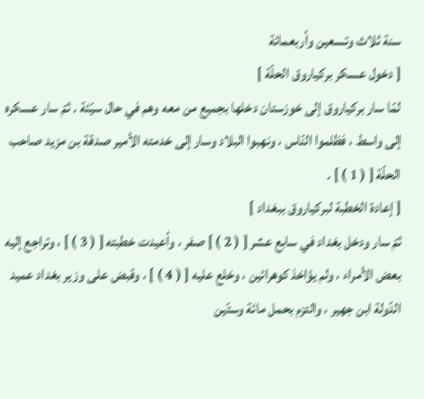سنة ثلاث وتسعين وأربعمائة
[ دخول عسكر بركياروق الحلّة ]
لمّا سار بركياروق إلى خوزستان دخلها بجميع من معه وهم في حال سيّئة . ثمّ سار عسكره إلى واسط ، فظلموا النّاس ، ونهبوا البلاد وسار إلى خدمته الأمير صدقة بن مزيد صاحب الحلّة [ ( 1 ) ] .
[ إعادة الخطبة لبركياروق ببغداد ]
ثمّ سار ودخل بغداد في سابع عشر [ ( 2 ) ] صفر ، وأعيدت خطبته [ ( 3 ) ] ، وتراجع إليه بعض الأمراء ، ولم يؤاخذ كوهرائين ، وخلع عليه [ ( 4 ) ] ، وقبض على وزير بغداد عميد الدّولة ابن جهير ، والتزم بحمل مائة وستّين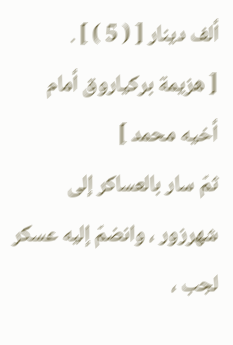ألف دينار [ ( 5 ) ] .
[ هزيمة بركياروق أمام أخيه محمد ]
ثمّ سار بالعساكر إلى شهرزور ، وانضمّ إليه عسكر لجب ،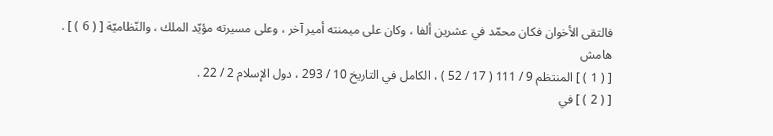فالتقى الأخوان فكان محمّد في عشرين ألفا ، وكان على ميمنته أمير آخر ، وعلى مسيرته مؤيّد الملك ، والنّظاميّة [ ( 6 ) ] .
هامش
[ ( 1 ) ] المنتظم 9 / 111 ( 17 / 52 ) ، الكامل في التاريخ 10 / 293 ، دول الإسلام 2 / 22 .
[ ( 2 ) ] في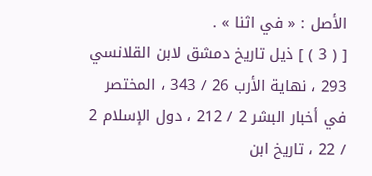الأصل : « في اثنا » .
[ ( 3 ) ] ذيل تاريخ دمشق لابن القلانسي 293 ، نهاية الأرب 26 / 343 ، المختصر في أخبار البشر 2 / 212 ، دول الإسلام 2 / 22 ، تاريخ ابن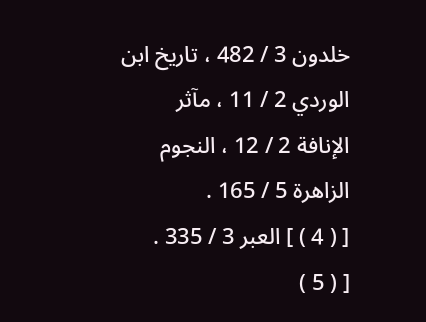خلدون 3 / 482 ، تاريخ ابن الوردي 2 / 11 ، مآثر الإنافة 2 / 12 ، النجوم الزاهرة 5 / 165 .
[ ( 4 ) ] العبر 3 / 335 .
[ ( 5 )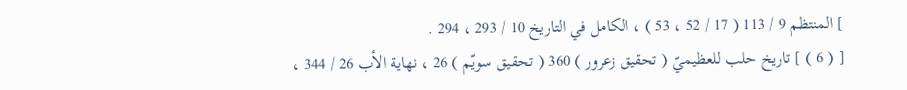] المنتظم 9 / 113 ( 17 / 52 ، 53 ) ، الكامل في التاريخ 10 / 293 ، 294 .
[ ( 6 ) ] تاريخ حلب للعظيميّ ( تحقيق زعرور ) 360 ( تحقيق سويّم ) 26 ، نهاية الأب 26 / 344 ،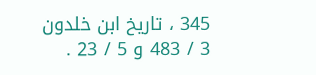345 ، تاريخ ابن خلدون 3 / 483 و 5 / 23 .